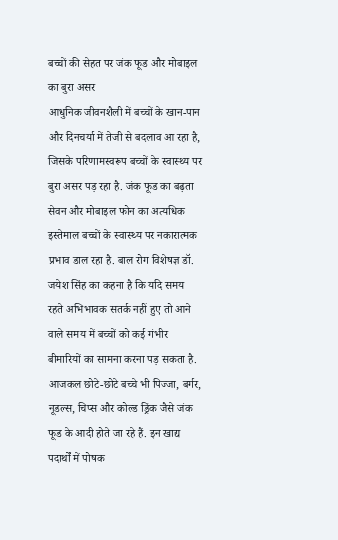बच्चों की सेहत पर जंक फूड और मोबाइल का बुरा असर
आधुनिक जीवनशैली में बच्चों के खान-पान और दिनचर्या में तेजी से बदलाव आ रहा है, जिसके परिणामस्वरूप बच्चों के स्वास्थ्य पर बुरा असर पड़ रहा है. जंक फूड का बढ़ता सेवन और मोबाइल फोन का अत्यधिक इस्तेमाल बच्चों के स्वास्थ्य पर नकारात्मक प्रभाव डाल रहा है. बाल रोग विशेषज्ञ डॉ. जयेश सिंह का कहना है कि यदि समय रहते अभिभावक सतर्क नहीं हुए तो आने वाले समय में बच्चों को कई गंभीर बीमारियों का सामना करना पड़ सकता है.
आजकल छोटे-छोटे बच्चे भी पिज्जा, बर्गर, नूडल्स, चिप्स और कोल्ड ड्रिंक जैसे जंक फूड के आदी होते जा रहे हैं. इन खाद्य पदार्थों में पोषक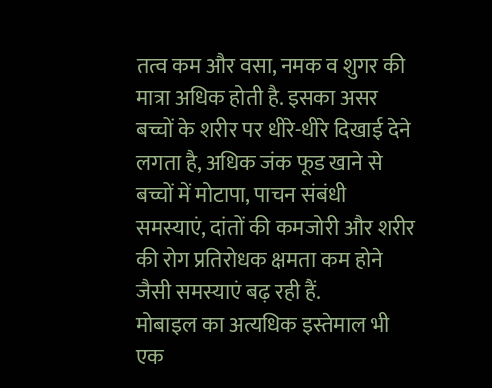तत्व कम और वसा, नमक व शुगर की मात्रा अधिक होती है. इसका असर बच्चों के शरीर पर धीरे-धीरे दिखाई देने लगता है, अधिक जंक फूड खाने से बच्चों में मोटापा, पाचन संबंधी समस्याएं, दांतों की कमजोरी और शरीर की रोग प्रतिरोधक क्षमता कम होने जैसी समस्याएं बढ़ रही हैं.
मोबाइल का अत्यधिक इस्तेमाल भी एक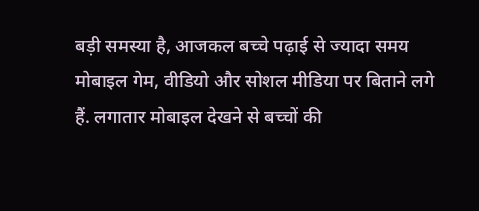बड़ी समस्या है, आजकल बच्चे पढ़ाई से ज्यादा समय मोबाइल गेम, वीडियो और सोशल मीडिया पर बिताने लगे हैं. लगातार मोबाइल देखने से बच्चों की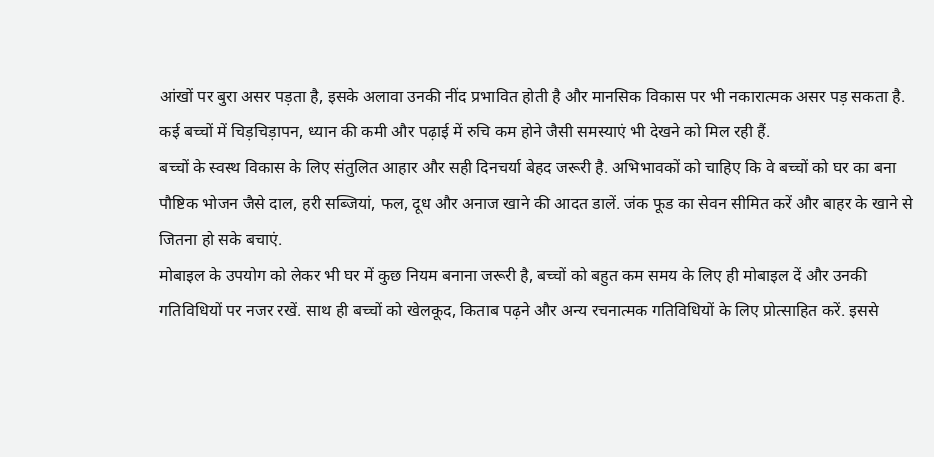आंखों पर बुरा असर पड़ता है, इसके अलावा उनकी नींद प्रभावित होती है और मानसिक विकास पर भी नकारात्मक असर पड़ सकता है. कई बच्चों में चिड़चिड़ापन, ध्यान की कमी और पढ़ाई में रुचि कम होने जैसी समस्याएं भी देखने को मिल रही हैं.
बच्चों के स्वस्थ विकास के लिए संतुलित आहार और सही दिनचर्या बेहद जरूरी है. अभिभावकों को चाहिए कि वे बच्चों को घर का बना पौष्टिक भोजन जैसे दाल, हरी सब्जियां, फल, दूध और अनाज खाने की आदत डालें. जंक फूड का सेवन सीमित करें और बाहर के खाने से जितना हो सके बचाएं.
मोबाइल के उपयोग को लेकर भी घर में कुछ नियम बनाना जरूरी है, बच्चों को बहुत कम समय के लिए ही मोबाइल दें और उनकी गतिविधियों पर नजर रखें. साथ ही बच्चों को खेलकूद, किताब पढ़ने और अन्य रचनात्मक गतिविधियों के लिए प्रोत्साहित करें. इससे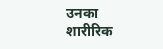उनका शारीरिक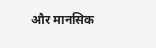और मानसिक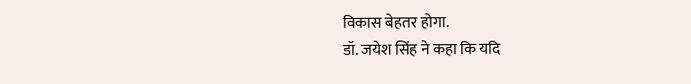विकास बेहतर होगा.
डॉ. जयेश सिंह ने कहा कि यदि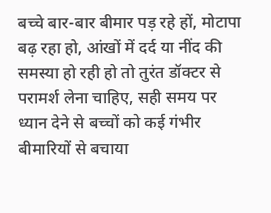बच्चे बार-बार बीमार पड़ रहे हों, मोटापा बढ़ रहा हो, आंखों में दर्द या नींद की समस्या हो रही हो तो तुरंत डॉक्टर से परामर्श लेना चाहिए, सही समय पर ध्यान देने से बच्चों को कई गंभीर बीमारियों से बचाया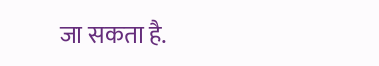जा सकता है.